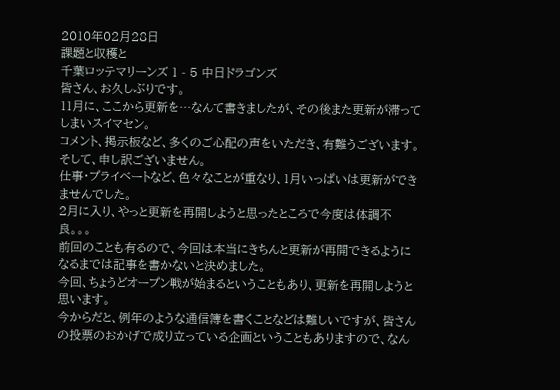2010年02月28日
課題と収穫と
千葉ロッテマリーンズ 1 - 5 中日ドラゴンズ
皆さん、お久しぶりです。
11月に、ここから更新を…なんて書きましたが、その後また更新が滞ってしまいスイマセン。
コメント、掲示板など、多くのご心配の声をいただき、有難うございます。
そして、申し訳ございません。
仕事・プライベートなど、色々なことが重なり、1月いっぱいは更新ができませんでした。
2月に入り、やっと更新を再開しようと思ったところで今度は体調不良。。。
前回のことも有るので、今回は本当にきちんと更新が再開できるようになるまでは記事を書かないと決めました。
今回、ちょうどオープン戦が始まるということもあり、更新を再開しようと思います。
今からだと、例年のような通信簿を書くことなどは難しいですが、皆さんの投票のおかげで成り立っている企画ということもありますので、なん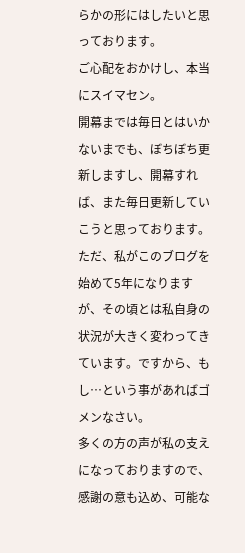らかの形にはしたいと思っております。
ご心配をおかけし、本当にスイマセン。
開幕までは毎日とはいかないまでも、ぼちぼち更新しますし、開幕すれば、また毎日更新していこうと思っております。
ただ、私がこのブログを始めて5年になりますが、その頃とは私自身の状況が大きく変わってきています。ですから、もし…という事があればゴメンなさい。
多くの方の声が私の支えになっておりますので、感謝の意も込め、可能な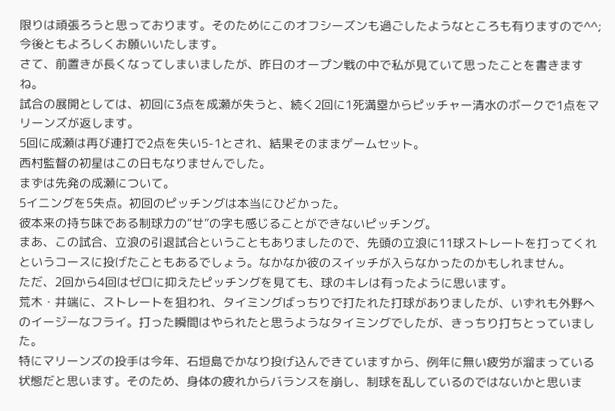限りは頑張ろうと思っております。そのためにこのオフシーズンも過ごしたようなところも有りますので^^;
今後ともよろしくお願いいたします。
さて、前置きが長くなってしまいましたが、昨日のオープン戦の中で私が見ていて思ったことを書きますね。
試合の展開としては、初回に3点を成瀬が失うと、続く2回に1死満塁からピッチャー清水のボークで1点をマリーンズが返します。
5回に成瀬は再び連打で2点を失い5-1とされ、結果そのままゲームセット。
西村監督の初星はこの日もなりませんでした。
まずは先発の成瀬について。
5イニングを5失点。初回のピッチングは本当にひどかった。
彼本来の持ち味である制球力の“せ”の字も感じることができないピッチング。
まあ、この試合、立浪の引退試合ということもありましたので、先頭の立浪に11球ストレートを打ってくれというコースに投げたこともあるでしょう。なかなか彼のスイッチが入らなかったのかもしれません。
ただ、2回から4回はゼロに抑えたピッチングを見ても、球のキレは有ったように思います。
荒木・井端に、ストレートを狙われ、タイミングばっちりで打たれた打球がありましたが、いずれも外野へのイージーなフライ。打った瞬間はやられたと思うようなタイミングでしたが、きっちり打ちとっていました。
特にマリーンズの投手は今年、石垣島でかなり投げ込んできていますから、例年に無い疲労が溜まっている状態だと思います。そのため、身体の疲れからバランスを崩し、制球を乱しているのではないかと思いま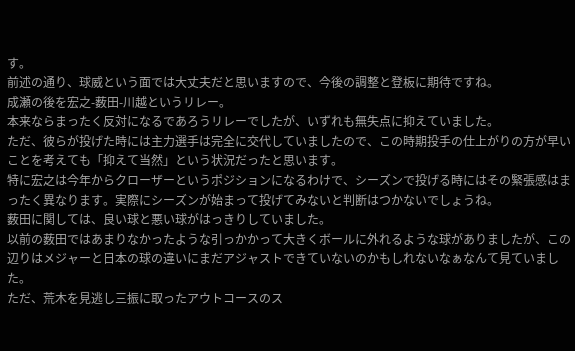す。
前述の通り、球威という面では大丈夫だと思いますので、今後の調整と登板に期待ですね。
成瀬の後を宏之-薮田-川越というリレー。
本来ならまったく反対になるであろうリレーでしたが、いずれも無失点に抑えていました。
ただ、彼らが投げた時には主力選手は完全に交代していましたので、この時期投手の仕上がりの方が早いことを考えても「抑えて当然」という状況だったと思います。
特に宏之は今年からクローザーというポジションになるわけで、シーズンで投げる時にはその緊張感はまったく異なります。実際にシーズンが始まって投げてみないと判断はつかないでしょうね。
薮田に関しては、良い球と悪い球がはっきりしていました。
以前の薮田ではあまりなかったような引っかかって大きくボールに外れるような球がありましたが、この辺りはメジャーと日本の球の違いにまだアジャストできていないのかもしれないなぁなんて見ていました。
ただ、荒木を見逃し三振に取ったアウトコースのス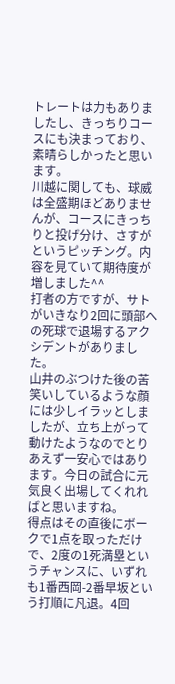トレートは力もありましたし、きっちりコースにも決まっており、素晴らしかったと思います。
川越に関しても、球威は全盛期ほどありませんが、コースにきっちりと投げ分け、さすがというピッチング。内容を見ていて期待度が増しました^^
打者の方ですが、サトがいきなり2回に頭部への死球で退場するアクシデントがありました。
山井のぶつけた後の苦笑いしているような顔には少しイラッとしましたが、立ち上がって動けたようなのでとりあえず一安心ではあります。今日の試合に元気良く出場してくれればと思いますね。
得点はその直後にボークで1点を取っただけで、2度の1死満塁というチャンスに、いずれも1番西岡-2番早坂という打順に凡退。4回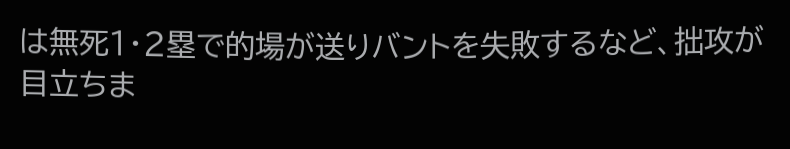は無死1・2塁で的場が送りバントを失敗するなど、拙攻が目立ちま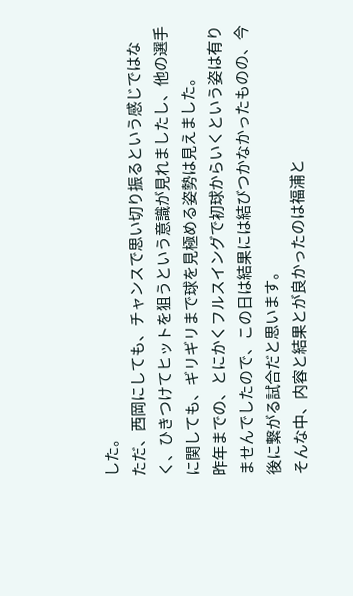した。
ただ、西岡にしても、チャンスで思い切り振るという感じではなく、ひきつけてヒットを狙うという意識が見れましたし、他の選手に関しても、ギリギリまで球を見極める姿勢は見えました。
昨年までの、とにかくフルスイングで初球からいくという姿は有りませんでしたので、この日は結果には結びつかなかったものの、今後に繋がる試合だと思います。
そんな中、内容と結果とが良かったのは福浦と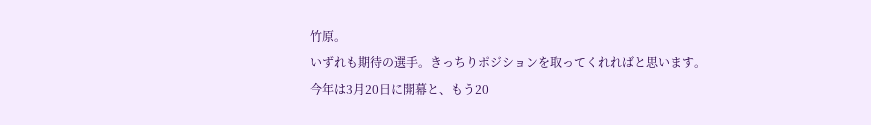竹原。
いずれも期待の選手。きっちりポジションを取ってくれればと思います。
今年は3月20日に開幕と、もう20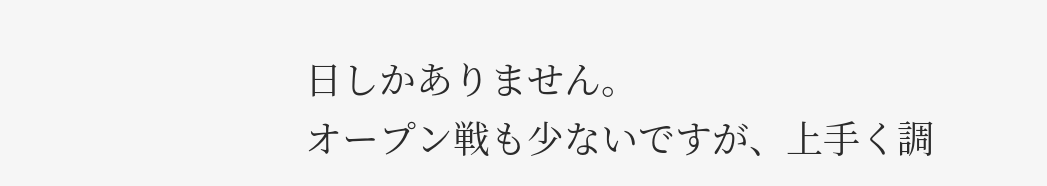日しかありません。
オープン戦も少ないですが、上手く調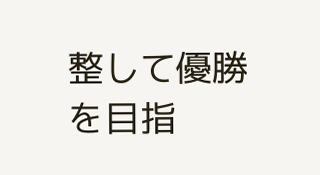整して優勝を目指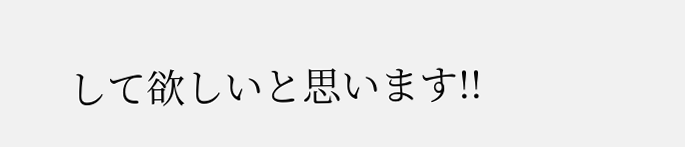して欲しいと思います!!